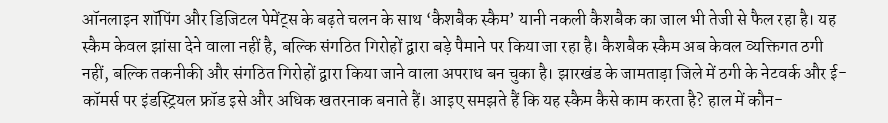ऑनलाइन शॉपिंग और डिजिटल पेमेंट्स के बढ़ते चलन के साथ ‘कैशबैक स्कैम’ यानी नकली कैशबैक का जाल भी तेजी से फैल रहा है। यह स्कैम केवल झांसा देने वाला नहीं है, बल्कि संगठित गिरोहों द्वारा बड़े पैमाने पर किया जा रहा है। कैशबैक स्कैम अब केवल व्यक्तिगत ठगी नहीं, बल्कि तकनीकी और संगठित गिरोहों द्वारा किया जाने वाला अपराध बन चुका है। झारखंड के जामताड़ा जिले में ठगी के नेटवर्क और ई-कॉमर्स पर इंडस्ट्रियल फ्रॉड इसे और अधिक खतरनाक बनाते हैं। आइए समझते हैं कि यह स्कैम कैसे काम करता है? हाल में कौन-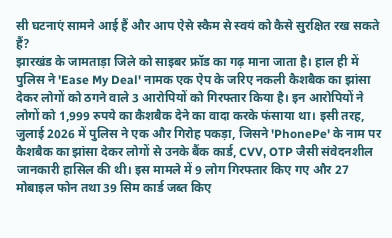सी घटनाएं सामने आई हैं और आप ऐसे स्कैम से स्वयं को कैसे सुरक्षित रख सकते हैं?
झारखंड के जामताड़ा जिले को साइबर फ्रॉड का गढ़ माना जाता है। हाल ही में पुलिस ने 'Ease My Deal' नामक एक ऐप के जरिए नकली कैशबैक का झांसा देकर लोगों को ठगने वाले 3 आरोपियों को गिरफ्तार किया है। इन आरोपियों ने लोगों को 1,999 रुपये का कैशबैक देने का वादा करके फंसाया था। इसी तरह, जुलाई 2026 में पुलिस ने एक और गिरोह पकड़ा, जिसने 'PhonePe' के नाम पर कैशबैक का झांसा देकर लोगों से उनके बैंक कार्ड, CVV, OTP जैसी संवेदनशील जानकारी हासिल की थी। इस मामले में 9 लोग गिरफ्तार किए गए और 27 मोबाइल फोन तथा 39 सिम कार्ड जब्त किए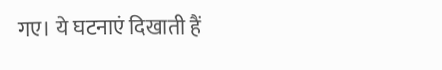गए। ये घटनाएं दिखाती हैं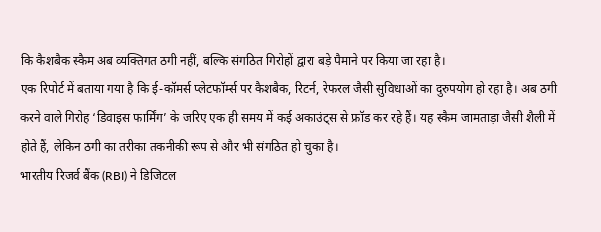कि कैशबैक स्कैम अब व्यक्तिगत ठगी नहीं, बल्कि संगठित गिरोहों द्वारा बड़े पैमाने पर किया जा रहा है।
एक रिपोर्ट में बताया गया है कि ई-कॉमर्स प्लेटफॉर्म्स पर कैशबैक, रिटर्न, रेफरल जैसी सुविधाओं का दुरुपयोग हो रहा है। अब ठगी करने वाले गिरोह ‘डिवाइस फार्मिंग’ के जरिए एक ही समय में कई अकाउंट्स से फ्रॉड कर रहे हैं। यह स्कैम जामताड़ा जैसी शैली में होते हैं, लेकिन ठगी का तरीका तकनीकी रूप से और भी संगठित हो चुका है।
भारतीय रिजर्व बैंक (RBI) ने डिजिटल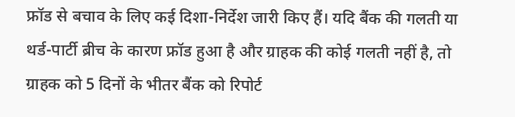फ्रॉड से बचाव के लिए कई दिशा-निर्देश जारी किए हैं। यदि बैंक की गलती या थर्ड-पार्टी ब्रीच के कारण फ्रॉड हुआ है और ग्राहक की कोई गलती नहीं है, तो ग्राहक को 5 दिनों के भीतर बैंक को रिपोर्ट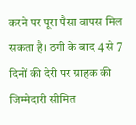करने पर पूरा पैसा वापस मिल सकता है। ठगी के बाद 4 से 7 दिनों की देरी पर ग्राहक की जिम्मेदारी सीमित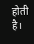होती है।